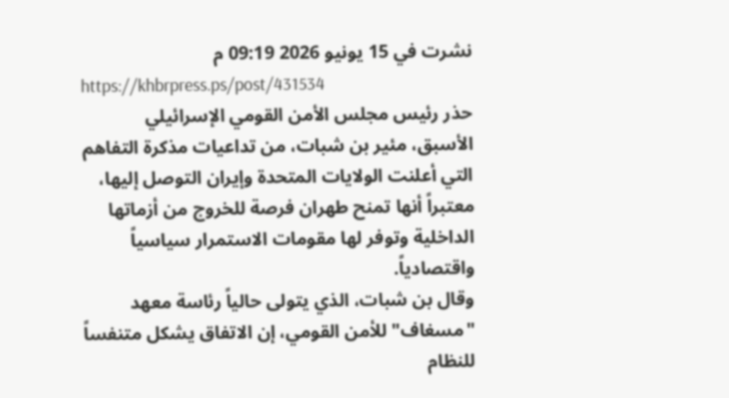نشرت في 15 يونيو 2026 09:19 م
https://khbrpress.ps/post/431534
حذر رئيس مجلس الأمن القومي الإسرائيلي الأسبق، مئير بن شبات، من تداعيات مذكرة التفاهم التي أعلنت الولايات المتحدة وإيران التوصل إليها، معتبراً أنها تمنح طهران فرصة للخروج من أزماتها الداخلية وتوفر لها مقومات الاستمرار سياسياً واقتصادياً.
وقال بن شبات، الذي يتولى حالياً رئاسة معهد "مسغاف" للأمن القومي، إن الاتفاق يشكل متنفساً للنظام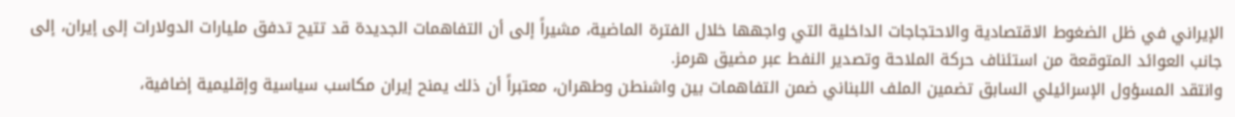الإيراني في ظل الضغوط الاقتصادية والاحتجاجات الداخلية التي واجهها خلال الفترة الماضية، مشيراً إلى أن التفاهمات الجديدة قد تتيح تدفق مليارات الدولارات إلى إيران، إلى جانب العوائد المتوقعة من استئناف حركة الملاحة وتصدير النفط عبر مضيق هرمز.
وانتقد المسؤول الإسرائيلي السابق تضمين الملف اللبناني ضمن التفاهمات بين واشنطن وطهران، معتبراً أن ذلك يمنح إيران مكاسب سياسية وإقليمية إضافية،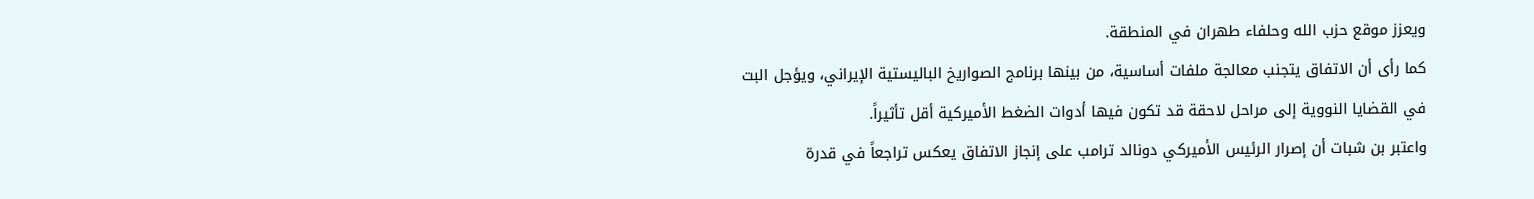ويعزز موقع حزب الله وحلفاء طهران في المنطقة.
كما رأى أن الاتفاق يتجنب معالجة ملفات أساسية، من بينها برنامج الصواريخ الباليستية الإيراني، ويؤجل البت في القضايا النووية إلى مراحل لاحقة قد تكون فيها أدوات الضغط الأميركية أقل تأثيراً.
واعتبر بن شبات أن إصرار الرئيس الأميركي دونالد ترامب على إنجاز الاتفاق يعكس تراجعاً في قدرة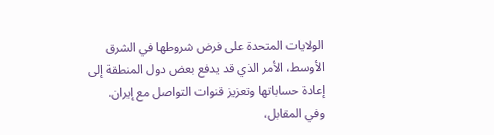الولايات المتحدة على فرض شروطها في الشرق الأوسط، الأمر الذي قد يدفع بعض دول المنطقة إلى إعادة حساباتها وتعزيز قنوات التواصل مع إيران.
وفي المقابل،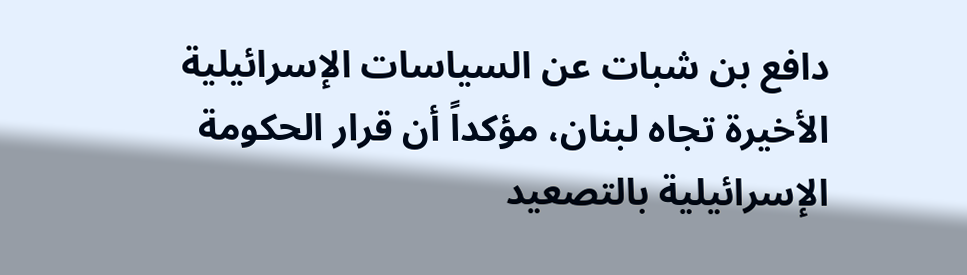دافع بن شبات عن السياسات الإسرائيلية الأخيرة تجاه لبنان، مؤكداً أن قرار الحكومة الإسرائيلية بالتصعيد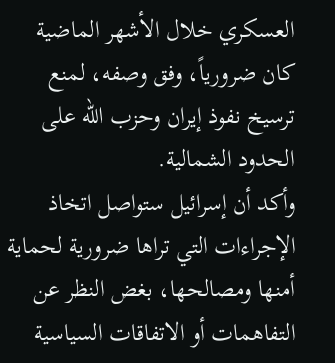العسكري خلال الأشهر الماضية كان ضرورياً، وفق وصفه، لمنع ترسيخ نفوذ إيران وحزب الله على الحدود الشمالية.
وأكد أن إسرائيل ستواصل اتخاذ الإجراءات التي تراها ضرورية لحماية أمنها ومصالحها، بغض النظر عن التفاهمات أو الاتفاقات السياسية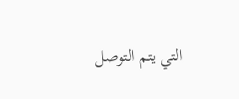التي يتم التوصل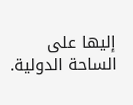إليها على الساحة الدولية.